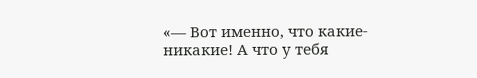«— Вот именно, что какие-никакие! А что у тебя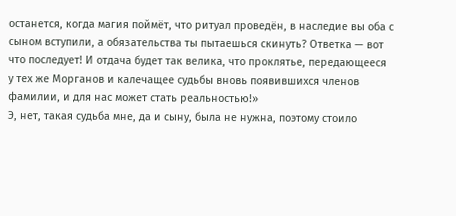останется, когда магия поймёт, что ритуал проведён, в наследие вы оба с сыном вступили, а обязательства ты пытаешься скинуть? Ответка — вот что последует! И отдача будет так велика, что проклятье, передающееся у тех же Морганов и калечащее судьбы вновь появившихся членов фамилии, и для нас может стать реальностью!»
Э, нет, такая судьба мне, да и сыну, была не нужна, поэтому стоило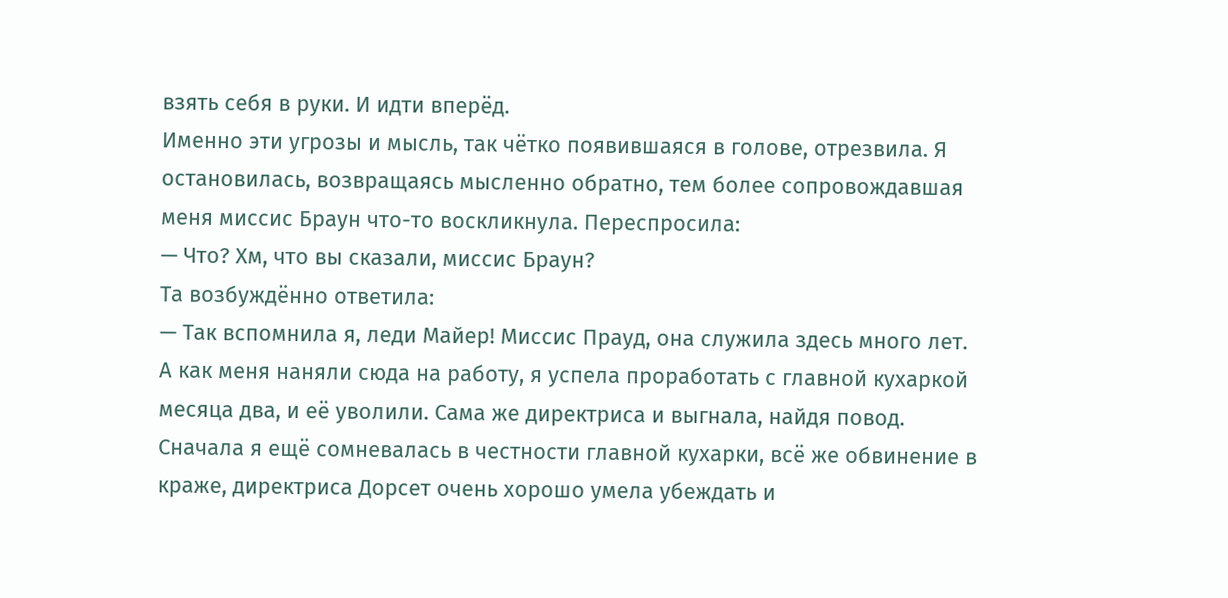взять себя в руки. И идти вперёд.
Именно эти угрозы и мысль, так чётко появившаяся в голове, отрезвила. Я остановилась, возвращаясь мысленно обратно, тем более сопровождавшая меня миссис Браун что-то воскликнула. Переспросила:
— Что? Хм, что вы сказали, миссис Браун?
Та возбуждённо ответила:
— Так вспомнила я, леди Майер! Миссис Прауд, она служила здесь много лет. А как меня наняли сюда на работу, я успела проработать с главной кухаркой месяца два, и её уволили. Сама же директриса и выгнала, найдя повод. Сначала я ещё сомневалась в честности главной кухарки, всё же обвинение в краже, директриса Дорсет очень хорошо умела убеждать и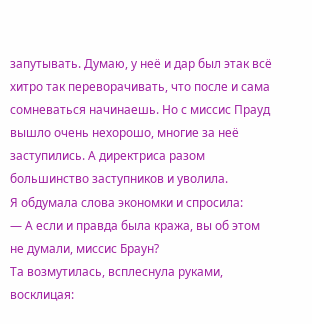запутывать. Думаю, у неё и дар был этак всё хитро так переворачивать, что после и сама сомневаться начинаешь. Но с миссис Прауд вышло очень нехорошо, многие за неё заступились. А директриса разом большинство заступников и уволила.
Я обдумала слова экономки и спросила:
— А если и правда была кража, вы об этом не думали, миссис Браун?
Та возмутилась, всплеснула руками, восклицая: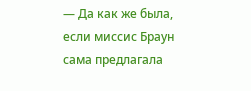— Да как же была, если миссис Браун сама предлагала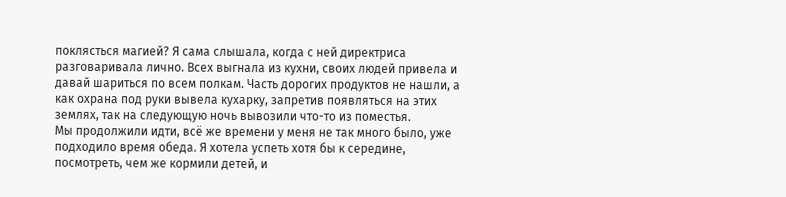поклясться магией? Я сама слышала, когда с ней директриса разговаривала лично. Всех выгнала из кухни, своих людей привела и давай шариться по всем полкам. Часть дорогих продуктов не нашли, а как охрана под руки вывела кухарку, запретив появляться на этих землях, так на следующую ночь вывозили что-то из поместья.
Мы продолжили идти, всё же времени у меня не так много было, уже подходило время обеда. Я хотела успеть хотя бы к середине, посмотреть, чем же кормили детей, и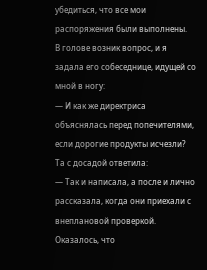убедиться, что все мои распоряжения были выполнены.
В голове возник вопрос, и я задала его собеседнице, идущей со мной в ногу:
— И как же директриса объяснялась перед попечителями, если дорогие продукты исчезли?
Та с досадой ответила:
— Так и написала, а после и лично рассказала, когда они приехали с внеплановой проверкой. Оказалось, что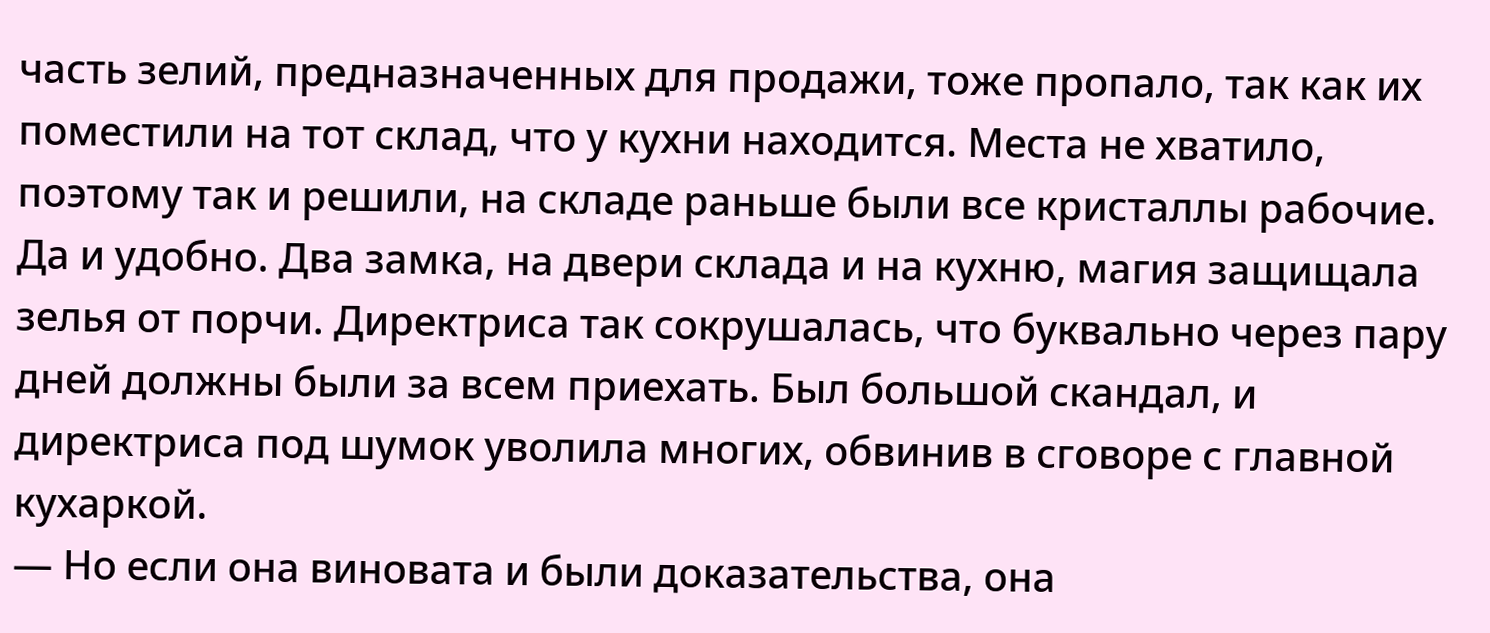часть зелий, предназначенных для продажи, тоже пропало, так как их поместили на тот склад, что у кухни находится. Места не хватило, поэтому так и решили, на складе раньше были все кристаллы рабочие. Да и удобно. Два замка, на двери склада и на кухню, магия защищала зелья от порчи. Директриса так сокрушалась, что буквально через пару дней должны были за всем приехать. Был большой скандал, и директриса под шумок уволила многих, обвинив в сговоре с главной кухаркой.
— Но если она виновата и были доказательства, она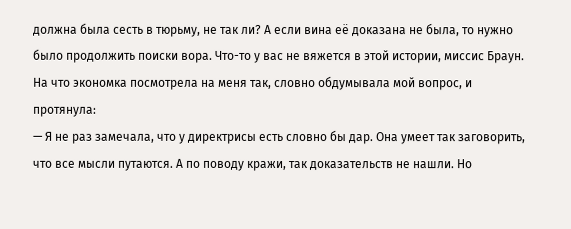должна была сесть в тюрьму, не так ли? А если вина её доказана не была, то нужно было продолжить поиски вора. Что-то у вас не вяжется в этой истории, миссис Браун. На что экономка посмотрела на меня так, словно обдумывала мой вопрос, и протянула:
— Я не раз замечала, что у директрисы есть словно бы дар. Она умеет так заговорить, что все мысли путаются. А по поводу кражи, так доказательств не нашли. Но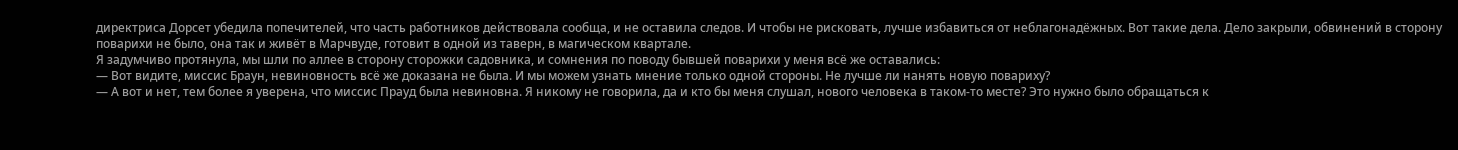директриса Дорсет убедила попечителей, что часть работников действовала сообща, и не оставила следов. И чтобы не рисковать, лучше избавиться от неблагонадёжных. Вот такие дела. Дело закрыли, обвинений в сторону поварихи не было, она так и живёт в Марчвуде, готовит в одной из таверн, в магическом квартале.
Я задумчиво протянула, мы шли по аллее в сторону сторожки садовника, и сомнения по поводу бывшей поварихи у меня всё же оставались:
— Вот видите, миссис Браун, невиновность всё же доказана не была. И мы можем узнать мнение только одной стороны. Не лучше ли нанять новую повариху?
— А вот и нет, тем более я уверена, что миссис Прауд была невиновна. Я никому не говорила, да и кто бы меня слушал, нового человека в таком-то месте? Это нужно было обращаться к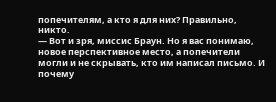попечителям, а кто я для них? Правильно, никто.
— Вот и зря, миссис Браун. Но я вас понимаю, новое перспективное место, а попечители могли и не скрывать, кто им написал письмо. И почему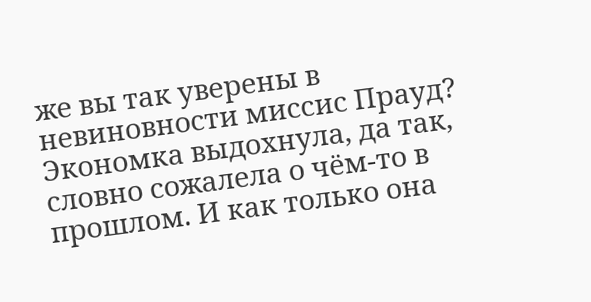же вы так уверены в невиновности миссис Прауд?
Экономка выдохнула, да так, словно сожалела о чём-то в прошлом. И как только она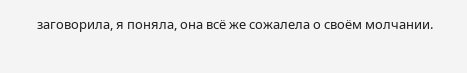заговорила, я поняла, она всё же сожалела о своём молчании.